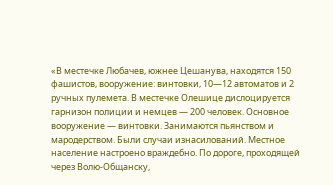«В местечке Любачев, южнее Цешанува, находятся 150 фашистов, вооружение: винтовки, 10—12 автоматов и 2 ручных пулемета. В местечке Олешице дислоцируется гарнизон полиции и немцев — 200 человек. Основное вооружение — винтовки. Занимаются пьянством и мародерством. Были случаи изнасилований. Местное население настроено враждебно. По дороге, проходящей через Волю-Общанску,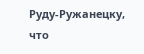Руду-Ружанецку, что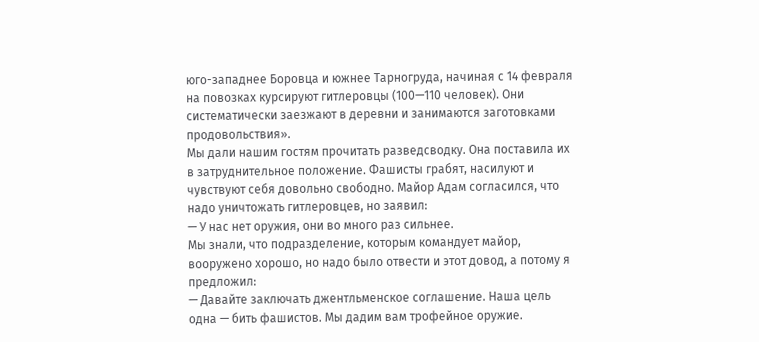юго-западнее Боровца и южнее Тарногруда, начиная с 14 февраля на повозках курсируют гитлеровцы (100—110 человек). Они систематически заезжают в деревни и занимаются заготовками продовольствия».
Мы дали нашим гостям прочитать разведсводку. Она поставила их в затруднительное положение. Фашисты грабят, насилуют и чувствуют себя довольно свободно. Майор Адам согласился, что надо уничтожать гитлеровцев, но заявил:
— У нас нет оружия, они во много раз сильнее.
Мы знали, что подразделение, которым командует майор, вооружено хорошо, но надо было отвести и этот довод, а потому я предложил:
— Давайте заключать джентльменское соглашение. Наша цель одна — бить фашистов. Мы дадим вам трофейное оружие.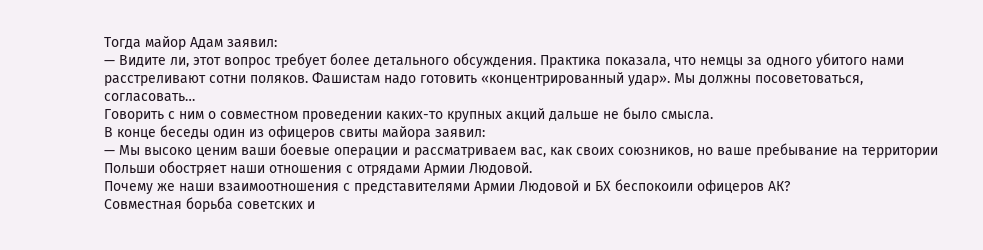Тогда майор Адам заявил:
— Видите ли, этот вопрос требует более детального обсуждения. Практика показала, что немцы за одного убитого нами расстреливают сотни поляков. Фашистам надо готовить «концентрированный удар». Мы должны посоветоваться, согласовать…
Говорить с ним о совместном проведении каких-то крупных акций дальше не было смысла.
В конце беседы один из офицеров свиты майора заявил:
— Мы высоко ценим ваши боевые операции и рассматриваем вас, как своих союзников, но ваше пребывание на территории Польши обостряет наши отношения с отрядами Армии Людовой.
Почему же наши взаимоотношения с представителями Армии Людовой и БХ беспокоили офицеров АК?
Совместная борьба советских и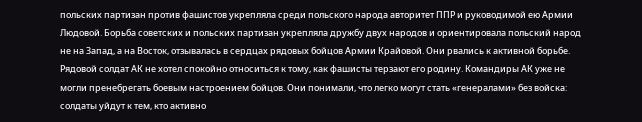польских партизан против фашистов укрепляла среди польского народа авторитет ППР и руководимой ею Армии Людовой. Борьба советских и польских партизан укрепляла дружбу двух народов и ориентировала польский народ не на Запад, а на Восток, отзывалась в сердцах рядовых бойцов Армии Крайовой. Они рвались к активной борьбе. Рядовой солдат АК не хотел спокойно относиться к тому, как фашисты терзают его родину. Командиры АК уже не могли пренебрегать боевым настроением бойцов. Они понимали, что легко могут стать «генералами» без войска: солдаты уйдут к тем, кто активно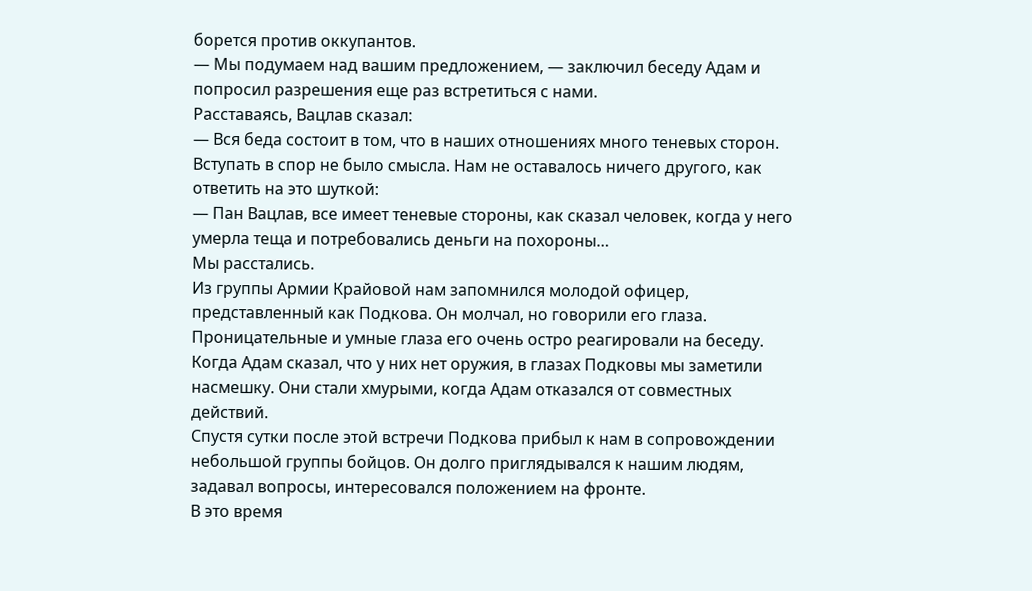борется против оккупантов.
— Мы подумаем над вашим предложением, — заключил беседу Адам и попросил разрешения еще раз встретиться с нами.
Расставаясь, Вацлав сказал:
— Вся беда состоит в том, что в наших отношениях много теневых сторон.
Вступать в спор не было смысла. Нам не оставалось ничего другого, как ответить на это шуткой:
— Пан Вацлав, все имеет теневые стороны, как сказал человек, когда у него умерла теща и потребовались деньги на похороны…
Мы расстались.
Из группы Армии Крайовой нам запомнился молодой офицер, представленный как Подкова. Он молчал, но говорили его глаза. Проницательные и умные глаза его очень остро реагировали на беседу. Когда Адам сказал, что у них нет оружия, в глазах Подковы мы заметили насмешку. Они стали хмурыми, когда Адам отказался от совместных действий.
Спустя сутки после этой встречи Подкова прибыл к нам в сопровождении небольшой группы бойцов. Он долго приглядывался к нашим людям, задавал вопросы, интересовался положением на фронте.
В это время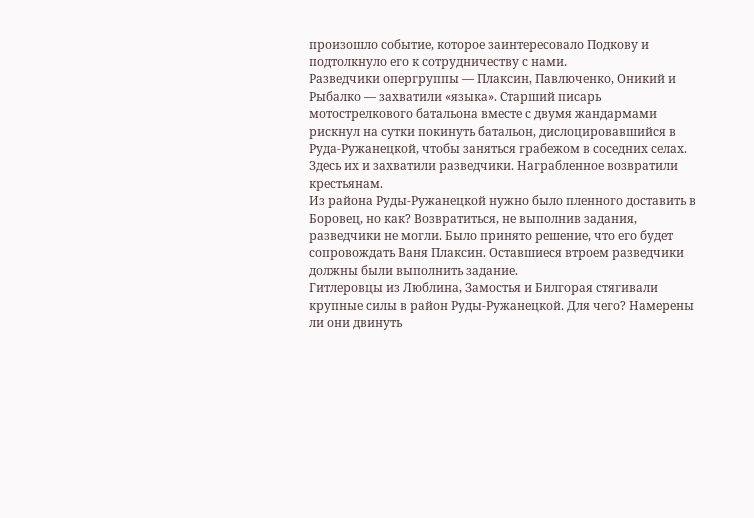произошло событие, которое заинтересовало Подкову и подтолкнуло его к сотрудничеству с нами.
Разведчики опергруппы — Плаксин, Павлюченко, Оникий и Рыбалко — захватили «языка». Старший писарь мотострелкового батальона вместе с двумя жандармами рискнул на сутки покинуть батальон, дислоцировавшийся в Руда-Ружанецкой, чтобы заняться грабежом в соседних селах.
Здесь их и захватили разведчики. Награбленное возвратили крестьянам.
Из района Руды-Ружанецкой нужно было пленного доставить в Боровец, но как? Возвратиться, не выполнив задания, разведчики не могли. Было принято решение, что его будет сопровождать Ваня Плаксин. Оставшиеся втроем разведчики должны были выполнить задание.
Гитлеровцы из Люблина, Замостья и Билгорая стягивали крупные силы в район Руды-Ружанецкой. Для чего? Намерены ли они двинуть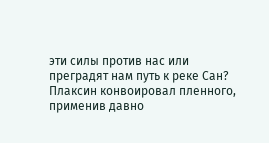эти силы против нас или преградят нам путь к реке Сан?
Плаксин конвоировал пленного, применив давно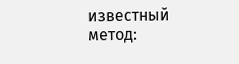известный метод: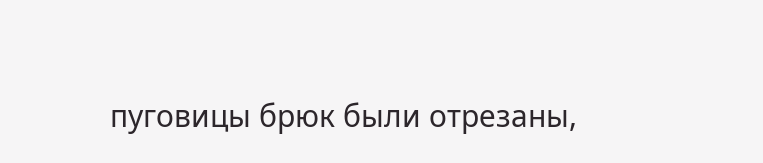пуговицы брюк были отрезаны,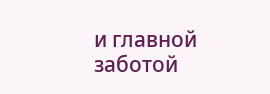и главной заботой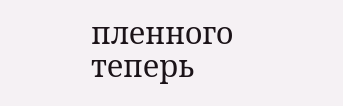пленного теперь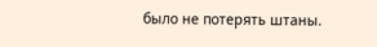было не потерять штаны.